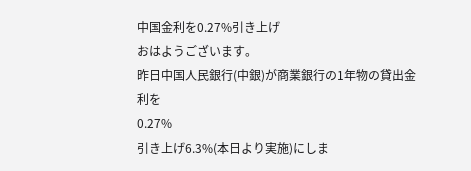中国金利を0.27%引き上げ
おはようございます。
昨日中国人民銀行(中銀)が商業銀行の1年物の貸出金利を
0.27%
引き上げ6.3%(本日より実施)にしま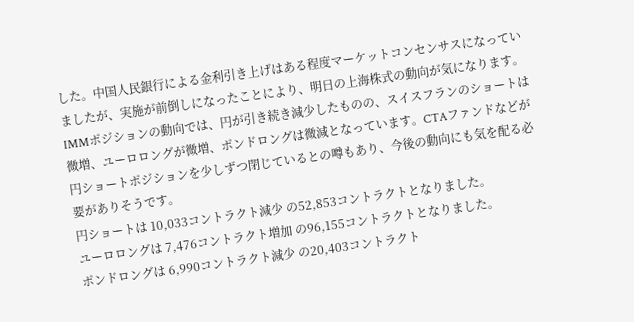した。中国人民銀行による金利引き上げはある程度マーケットコンセンサスになっていましたが、実施が前倒しになったことにより、明日の上海株式の動向が気になります。
IMMポジションの動向では、円が引き続き減少したものの、スイスフランのショートは微増、ユーロロングが微増、ポンドロングは微減となっています。CTAファンドなどが円ショートポジションを少しずつ閉じているとの噂もあり、今後の動向にも気を配る必要がありそうです。
円ショートは 10,033コントラクト減少 の52,853コントラクトとなりました。
ユーロロングは 7,476コントラクト増加 の96,155コントラクトとなりました。
ポンドロングは 6,990コントラクト減少 の20,403コントラクト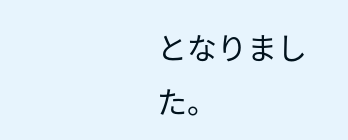となりました。